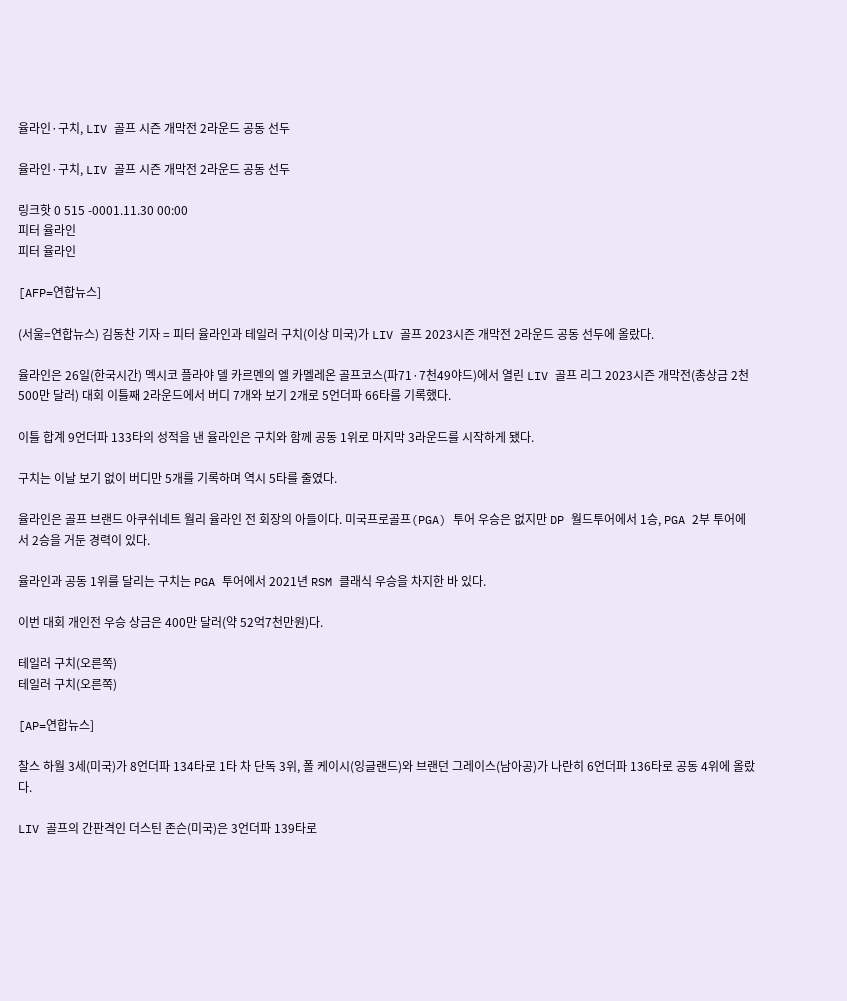율라인·구치, LIV 골프 시즌 개막전 2라운드 공동 선두

율라인·구치, LIV 골프 시즌 개막전 2라운드 공동 선두

링크핫 0 515 -0001.11.30 00:00
피터 율라인
피터 율라인

[AFP=연합뉴스]

(서울=연합뉴스) 김동찬 기자 = 피터 율라인과 테일러 구치(이상 미국)가 LIV 골프 2023시즌 개막전 2라운드 공동 선두에 올랐다.

율라인은 26일(한국시간) 멕시코 플라야 델 카르멘의 엘 카멜레온 골프코스(파71·7천49야드)에서 열린 LIV 골프 리그 2023시즌 개막전(총상금 2천500만 달러) 대회 이틀째 2라운드에서 버디 7개와 보기 2개로 5언더파 66타를 기록했다.

이틀 합계 9언더파 133타의 성적을 낸 율라인은 구치와 함께 공동 1위로 마지막 3라운드를 시작하게 됐다.

구치는 이날 보기 없이 버디만 5개를 기록하며 역시 5타를 줄였다.

율라인은 골프 브랜드 아쿠쉬네트 월리 율라인 전 회장의 아들이다. 미국프로골프(PGA) 투어 우승은 없지만 DP 월드투어에서 1승, PGA 2부 투어에서 2승을 거둔 경력이 있다.

율라인과 공동 1위를 달리는 구치는 PGA 투어에서 2021년 RSM 클래식 우승을 차지한 바 있다.

이번 대회 개인전 우승 상금은 400만 달러(약 52억7천만원)다.

테일러 구치(오른쪽)
테일러 구치(오른쪽)

[AP=연합뉴스]

찰스 하월 3세(미국)가 8언더파 134타로 1타 차 단독 3위, 폴 케이시(잉글랜드)와 브랜던 그레이스(남아공)가 나란히 6언더파 136타로 공동 4위에 올랐다.

LIV 골프의 간판격인 더스틴 존슨(미국)은 3언더파 139타로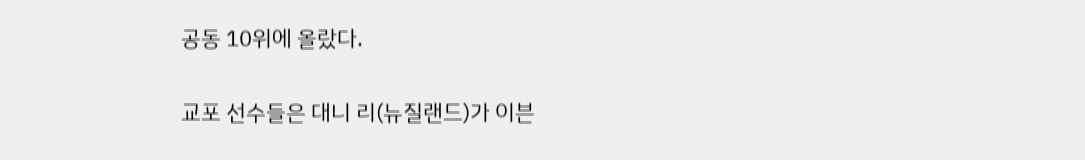공동 10위에 올랐다.

교포 선수들은 대니 리(뉴질랜드)가 이븐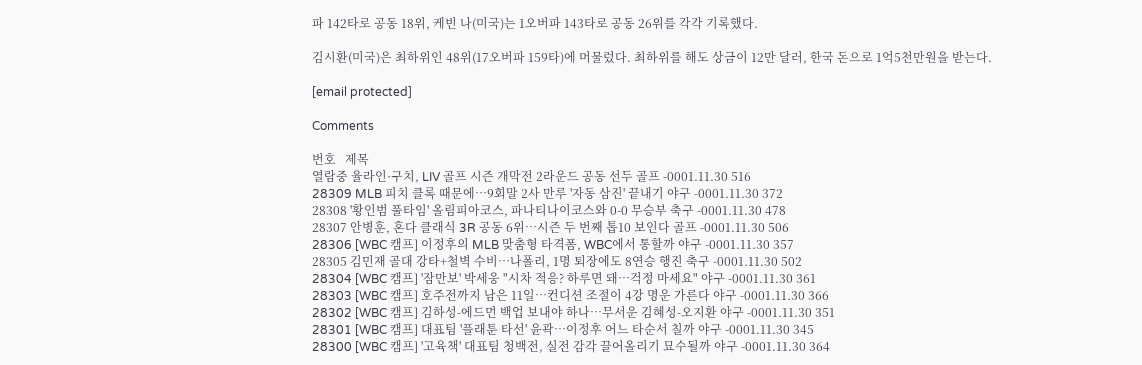파 142타로 공동 18위, 케빈 나(미국)는 1오버파 143타로 공동 26위를 각각 기록했다.

김시환(미국)은 최하위인 48위(17오버파 159타)에 머물렀다. 최하위를 해도 상금이 12만 달러, 한국 돈으로 1억5천만원을 받는다.

[email protected]

Comments

번호   제목
열람중 율라인·구치, LIV 골프 시즌 개막전 2라운드 공동 선두 골프 -0001.11.30 516
28309 MLB 피치 클록 때문에…9회말 2사 만루 '자동 삼진' 끝내기 야구 -0001.11.30 372
28308 '황인범 풀타임' 올림피아코스, 파나티나이코스와 0-0 무승부 축구 -0001.11.30 478
28307 안병훈, 혼다 클래식 3R 공동 6위…시즌 두 번째 톱10 보인다 골프 -0001.11.30 506
28306 [WBC 캠프] 이정후의 MLB 맞춤형 타격폼, WBC에서 통할까 야구 -0001.11.30 357
28305 김민재 골대 강타+철벽 수비…나폴리, 1명 퇴장에도 8연승 행진 축구 -0001.11.30 502
28304 [WBC 캠프] '잠만보' 박세웅 "시차 적응? 하루면 돼…걱정 마세요" 야구 -0001.11.30 361
28303 [WBC 캠프] 호주전까지 남은 11일…컨디션 조절이 4강 명운 가른다 야구 -0001.11.30 366
28302 [WBC 캠프] 김하성-에드먼 백업 보내야 하나…무서운 김혜성-오지환 야구 -0001.11.30 351
28301 [WBC 캠프] 대표팀 '플래툰 타선' 윤곽…이정후 어느 타순서 칠까 야구 -0001.11.30 345
28300 [WBC 캠프] '고육책' 대표팀 청백전, 실전 감각 끌어올리기 묘수될까 야구 -0001.11.30 364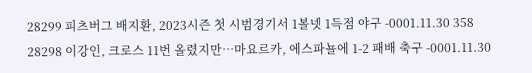28299 피츠버그 배지환, 2023시즌 첫 시범경기서 1볼넷 1득점 야구 -0001.11.30 358
28298 이강인, 크로스 11번 올렸지만…마요르카, 에스파뇰에 1-2 패배 축구 -0001.11.30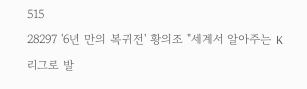515
28297 '6년 만의 복귀전' 황의조 "세계서 알아주는 K리그로 발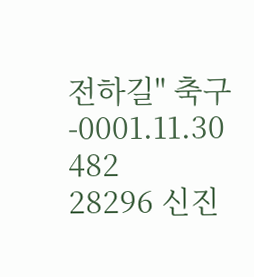전하길" 축구 -0001.11.30 482
28296 신진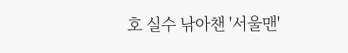호 실수 낚아챈 '서울맨'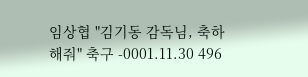임상협 "김기동 감독님, 축하해줘" 축구 -0001.11.30 496